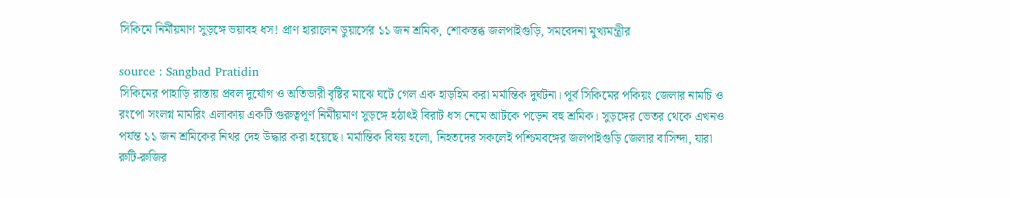সিকিমে নির্মীয়মাণ সুড়ঙ্গে ভয়াবহ ধস! প্রাণ হারালেন ডুয়ার্সের ১১ জন শ্রমিক, শোকস্তব্ধ জলপাইগুড়ি, সমবেদনা মুখ্যমন্ত্রীর

source : Sangbad Pratidin
সিকিমের পাহাড়ি রাস্তায় প্রবল দুর্যোগ ও অতিভারী বৃষ্টির মাঝে ঘটে গেল এক হাড়হিম করা মর্মান্তিক দুর্ঘটনা। পূর্ব সিকিমের পকিয়ং জেলার নামচি ও রংপো সংলগ্ন মামরিং এলাকায় একটি গুরুত্বপূর্ণ নির্মীয়মাণ সুড়ঙ্গে হঠাৎই বিরাট ধস নেমে আটকে পড়েন বহু শ্রমিক। সুড়ঙ্গের ভেতর থেকে এখনও পর্যন্ত ১১ জন শ্রমিকের নিথর দেহ উদ্ধার করা হয়েছে। মর্মান্তিক বিষয় হলো, নিহতদের সকলেই পশ্চিমবঙ্গের জলপাইগুড়ি জেলার বাসিন্দা, যারা রুটি-রুজির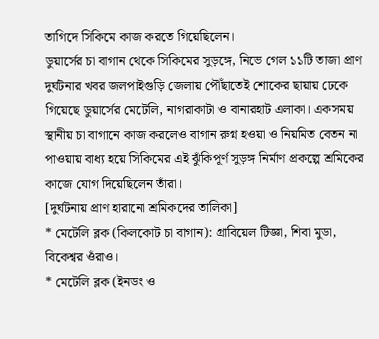তাগিদে সিকিমে কাজ করতে গিয়েছিলেন।
ডুয়ার্সের চা বাগান থেকে সিকিমের সুড়ঙ্গে, নিভে গেল ১১টি তাজা প্রাণ
দুর্ঘটনার খবর জলপাইগুড়ি জেলায় পৌঁছাতেই শোকের ছায়ায় ঢেকে গিয়েছে ডুয়ার্সের মেটেলি, নাগরাকাটা ও বানারহাট এলাকা। একসময় স্থানীয় চা বাগানে কাজ করলেও বাগান রুগ্ন হওয়া ও নিয়মিত বেতন না পাওয়ায় বাধ্য হয়ে সিকিমের এই ঝুঁকিপূর্ণ সুড়ঙ্গ নির্মাণ প্রকল্পে শ্রমিকের কাজে যোগ দিয়েছিলেন তাঁরা।
[দুর্ঘটনায় প্রাণ হারানো শ্রমিকদের তালিকা]
* মেটেলি ব্লক (কিলকোট চা বাগান): গ্রাবিয়েল টিজ্ঞা, শিবা মুডা, বিকেশ্বর ওঁরাও।
* মেটেলি ব্লক (ইনডং ও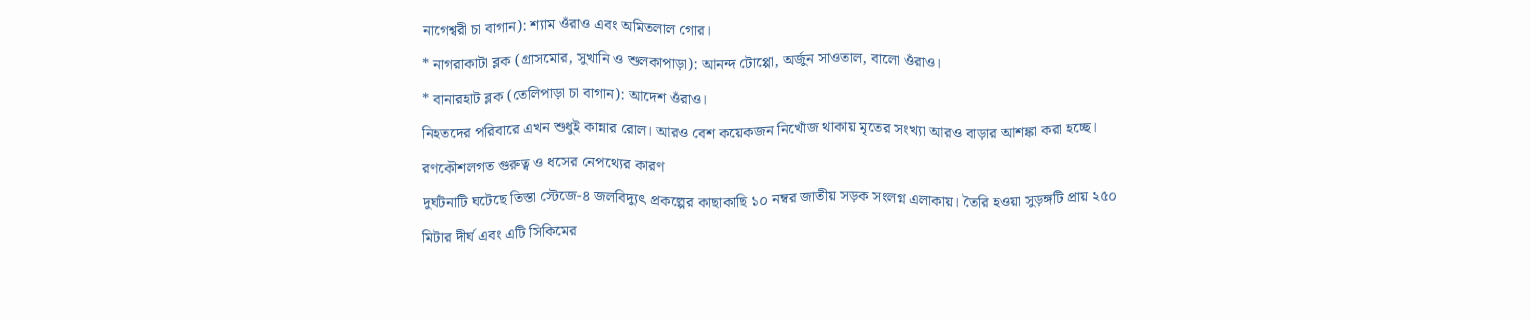নাগেশ্বরী চা বাগান): শ্যাম ওঁরাও এবং অমিতলাল গোর।
* নাগরাকাটা ব্লক (গ্রাসমোর, সুখানি ও শুলকাপাড়া): আনন্দ টোপ্পো, অর্জুন সাওতাল, বালো ওঁরাও।
* বানারহাট ব্লক (তেলিপাড়া চা বাগান): আদেশ ওঁরাও।
নিহতদের পরিবারে এখন শুধুই কান্নার রোল। আরও বেশ কয়েকজন নিখোঁজ থাকায় মৃতের সংখ্যা আরও বাড়ার আশঙ্কা করা হচ্ছে।
রণকৌশলগত গুরুত্ব ও ধসের নেপথ্যের কারণ
দুর্ঘটনাটি ঘটেছে তিস্তা স্টেজে-৪ জলবিদ্যুৎ প্রকল্পের কাছাকাছি ১০ নম্বর জাতীয় সড়ক সংলগ্ন এলাকায়। তৈরি হওয়া সুড়ঙ্গটি প্রায় ২৫০ মিটার দীর্ঘ এবং এটি সিকিমের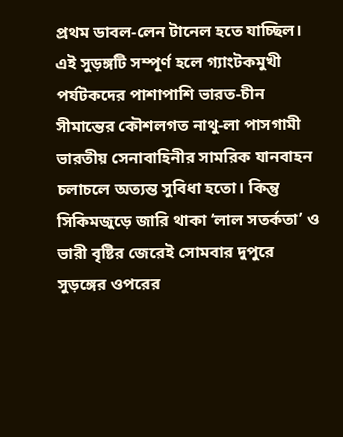প্রথম ডাবল-লেন টানেল হতে যাচ্ছিল।
এই সুড়ঙ্গটি সম্পূর্ণ হলে গ্যাংটকমুখী পর্যটকদের পাশাপাশি ভারত-চীন সীমান্তের কৌশলগত নাথু-লা পাসগামী ভারতীয় সেনাবাহিনীর সামরিক যানবাহন চলাচলে অত্যন্ত সুবিধা হতো। কিন্তু সিকিমজুড়ে জারি থাকা ‘লাল সতর্কতা’ ও ভারী বৃষ্টির জেরেই সোমবার দুপুরে সুড়ঙ্গের ওপরের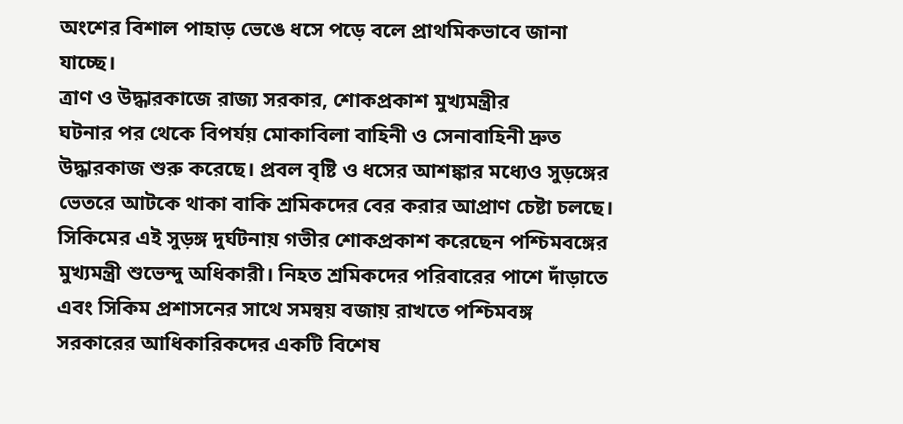অংশের বিশাল পাহাড় ভেঙে ধসে পড়ে বলে প্রাথমিকভাবে জানা যাচ্ছে।
ত্রাণ ও উদ্ধারকাজে রাজ্য সরকার, শোকপ্রকাশ মুখ্যমন্ত্রীর
ঘটনার পর থেকে বিপর্যয় মোকাবিলা বাহিনী ও সেনাবাহিনী দ্রুত উদ্ধারকাজ শুরু করেছে। প্রবল বৃষ্টি ও ধসের আশঙ্কার মধ্যেও সুড়ঙ্গের ভেতরে আটকে থাকা বাকি শ্রমিকদের বের করার আপ্রাণ চেষ্টা চলছে।
সিকিমের এই সুড়ঙ্গ দুর্ঘটনায় গভীর শোকপ্রকাশ করেছেন পশ্চিমবঙ্গের মুখ্যমন্ত্রী শুভেন্দু অধিকারী। নিহত শ্রমিকদের পরিবারের পাশে দাঁড়াতে এবং সিকিম প্রশাসনের সাথে সমন্বয় বজায় রাখতে পশ্চিমবঙ্গ সরকারের আধিকারিকদের একটি বিশেষ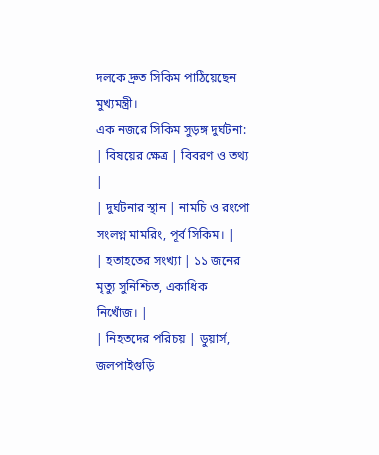দলকে দ্রুত সিকিম পাঠিয়েছেন মুখ্যমন্ত্রী।
এক নজরে সিকিম সুড়ঙ্গ দুর্ঘটনা:
| বিষয়ের ক্ষেত্র | বিবরণ ও তথ্য |
| দুর্ঘটনার স্থান | নামচি ও রংপো সংলগ্ন মামরিং, পূর্ব সিকিম। |
| হতাহতের সংখ্যা | ১১ জনের মৃত্যু সুনিশ্চিত, একাধিক নিখোঁজ। |
| নিহতদের পরিচয় | ডুয়ার্স, জলপাইগুড়ি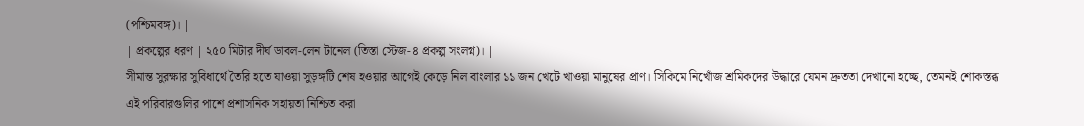(পশ্চিমবঙ্গ)। |
| প্রকল্পের ধরণ | ২৫০ মিটার দীর্ঘ ডাবল-লেন টানেল (তিস্তা স্টেজ-৪ প্রকল্প সংলগ্ন)। |
সীমান্ত সুরক্ষার সুবিধার্থে তৈরি হতে যাওয়া সুড়ঙ্গটি শেষ হওয়ার আগেই কেড়ে নিল বাংলার ১১ জন খেটে খাওয়া মানুষের প্রাণ। সিকিমে নিখোঁজ শ্রমিকদের উদ্ধারে যেমন দ্রুততা দেখানো হচ্ছে, তেমনই শোকস্তব্ধ এই পরিবারগুলির পাশে প্রশাসনিক সহায়তা নিশ্চিত করা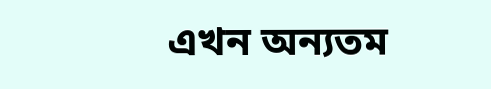এখন অন্যতম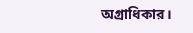অগ্রাধিকার।